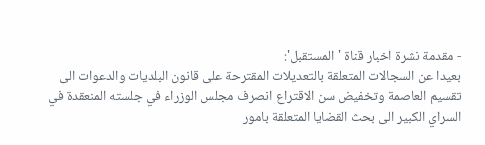- مقدمة نشرة اخبار قناة 'المستقبل':
بعيدا عن السجالات المتعلقة بالتعديلات المقترحة على قانون البلديات والدعوات الى تقسيم العاصمة وتخفيض سن الاقتراع انصرف مجلس الوزراء في جلسته المنعقدة في السراي الكبير الى بحث القضايا المتعلقة بامور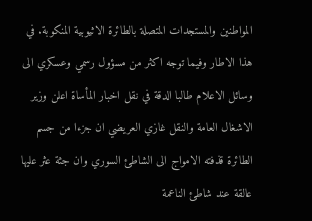المواطنين والمستجدات المتصلة بالطائرة الاثيوبية المنكوبة. في هذا الاطار وفيما توجه اكثر من مسؤول رسمي وعسكري الى وسائل الاعلام طالبا الدقة في نقل اخبار المأساة اعلن وزير الاشغال العامة والنقل غازي العريضي ان جزءا من جسم الطائرة قذفته الامواج الى الشاطئ السوري وان جثة عثر عليها عالقة عند شاطئ الناعمة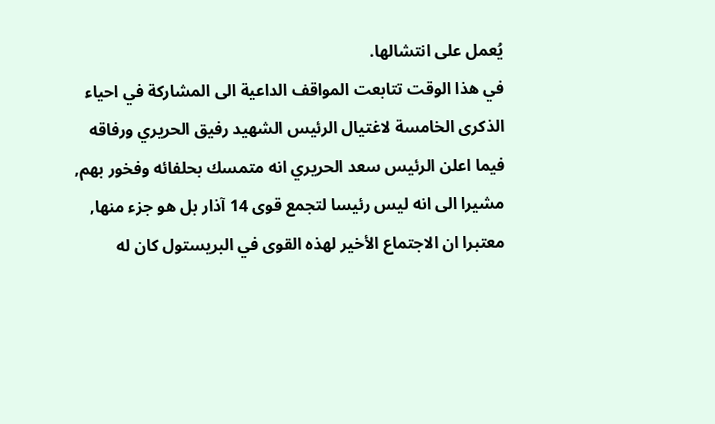يُعمل على انتشالها.
في هذا الوقت تتابعت المواقف الداعية الى المشاركة في احياء الذكرى الخامسة لاغتيال الرئيس الشهيد رفيق الحريري ورفاقه فيما اعلن الرئيس سعد الحريري انه متمسك بحلفائه وفخور بهم, مشيرا الى انه ليس رئيسا لتجمع قوى 14 آذار بل هو جزء منها, معتبرا ان الاجتماع الأخير لهذه القوى في البريستول كان له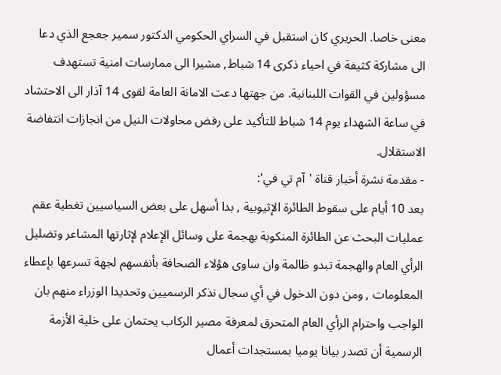معنى خاصا. الحريري كان استقبل في السراي الحكومي الدكتور سمير جعجع الذي دعا الى مشاركة كثيفة في احياء ذكرى 14 شباط, مشيرا الى ممارسات امنية تستهدف مسؤولين في القوات اللبنانية. من جهتها دعت الامانة العامة لقوى 14 آذار الى الاحتشاد في ساعة الشهداء يوم 14 شباط للتأكيد على رفض محاولات النيل من انجازات انتفاضة الاستقلال.
- مقدمة نشرة أخبار قناة 'آم تي في':
بعد 10 أيام على سقوط الطائرة الإثيوبية , بدا أسهل على بعض السياسيين تغطية عقم عمليات البحث عن الطائرة المنكوبة بهجمة على وسائل الإعلام لإثارتها المشاعر وتضليل الرأي العام والهجمة تبدو ظالمة وان ساوى هؤلاء الصحافة بأنفسهم لجهة تسرعها بإعطاء المعلومات , ومن دون الدخول في أي سجال نذكر الرسميين وتحديدا الوزراء منهم بان الواجب واحترام الرأي العام المتحرق لمعرفة مصير الركاب يحتمان على خلية الأزمة الرسمية أن تصدر بيانا يوميا بمستجدات أعمال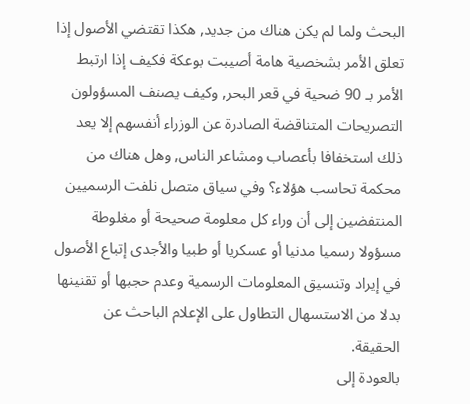البحث ولما لم يكن هناك من جديد, هكذا تقتضي الأصول إذا تعلق الأمر بشخصية هامة أصيبت بوعكة فكيف إذا ارتبط الأمر بـ 90 ضحية في قعر البحر, وكيف يصنف المسؤولون التصريحات المتناقضة الصادرة عن الوزراء أنفسهم إلا يعد ذلك استخفافا بأعصاب ومشاعر الناس, وهل هناك من محكمة تحاسب هؤلاء؟ وفي سياق متصل نلفت الرسميين المنتفضين إلى أن وراء كل معلومة صحيحة أو مغلوطة مسؤولا رسميا مدنيا أو عسكريا أو طبيا والأجدى إتباع الأصول في إيراد وتنسيق المعلومات الرسمية وعدم حجبها أو تقنينها بدلا من الاستسهال التطاول على الإعلام الباحث عن الحقيقة.
بالعودة إلى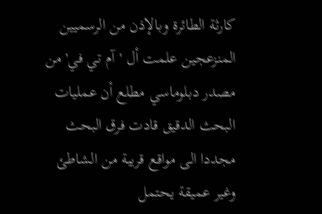كارثة الطائرة وبالإذن من الرسميين المنزعجين علمت أل 'آم تي في' من مصدر دبلوماسي مطلع أن عمليات البحث الدقيق قادت فرق البحث مجددا الى مواقع قريبة من الشاطئ وغير عميقة يحتمل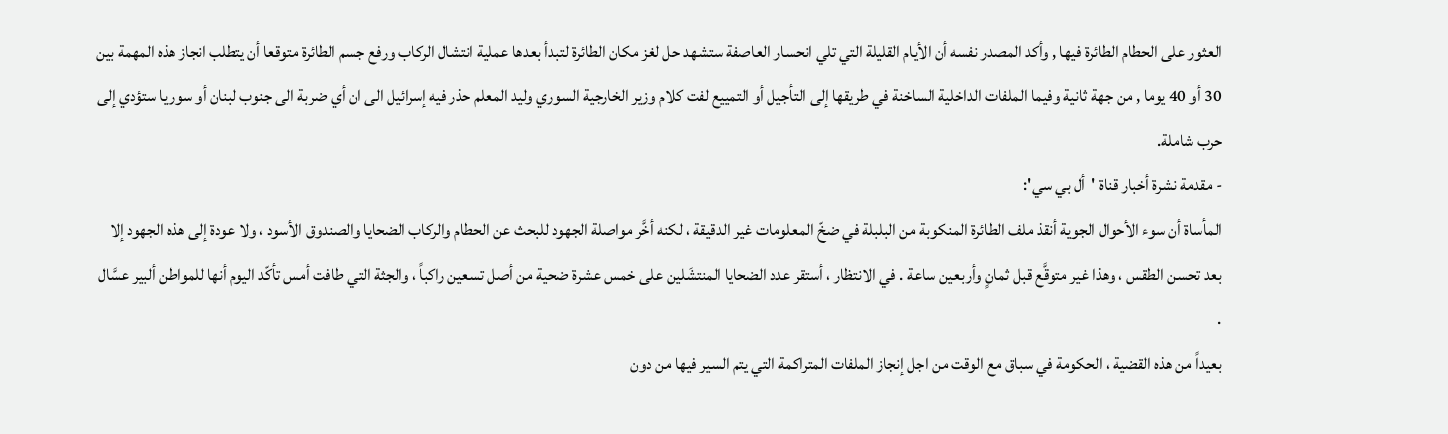العثور على الحطام الطائرة فيها , وأكد المصدر نفسه أن الأيام القليلة التي تلي انحسار العاصفة ستشهد حل لغز مكان الطائرة لتبدأ بعدها عملية انتشال الركاب ورفع جسم الطائرة متوقعا أن يتطلب انجاز هذه المهمة بين 30 أو 40 يوما , من جهة ثانية وفيما الملفات الداخلية الساخنة في طريقها إلى التأجيل أو التمييع لفت كلام وزير الخارجية السوري وليد المعلم حذر فيه إسرائيل الى ان أي ضربة الى جنوب لبنان أو سوريا ستؤدي إلى حرب شاملة.
- مقدمة نشرة أخبار قناة 'أل بي سي':
المأساة أن سوء الأحوال الجوية أنقذ ملف الطائرة المنكوبة من البلبلة في ضخّ المعلومات غير الدقيقة ، لكنه أخَّر مواصلة الجهود للبحث عن الحطام والركاب الضحايا والصندوق الأسود ، ولا عودة إلى هذه الجهود إلا بعد تحسن الطقس ، وهذا غير متوقَّع قبل ثمانٍ وأربعين ساعة . في الانتظار ، أستقر عدد الضحايا المنتشَلين على خمس عشرة ضحية من أصل تسعين راكباً ، والجثة التي طافت أمس تأكّد اليوم أنها للمواطن ألبير عسَّال .
بعيداً من هذه القضية ، الحكومة في سباق مع الوقت من اجل إنجاز الملفات المتراكمة التي يتم السير فيها من دون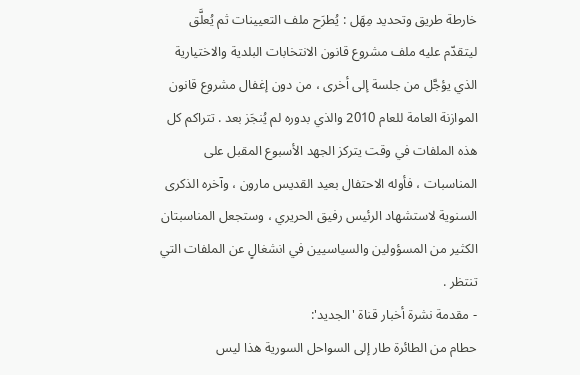خارطة طريق وتحديد مِهَل : يُطرَح ملف التعيينات ثم يُعلَّق ليتقدّم عليه ملف مشروع قانون الانتخابات البلدية والاختيارية الذي يؤجَّل من جلسة إلى أخرى ، من دون إغفال مشروع قانون الموازنة العامة للعام 2010 والذي بدوره لم يُنجَز بعد . تتراكم كل هذه الملفات في وقت يتركز الجهد الأسبوع المقبل على المناسبات ، فأوله الاحتفال بعيد القديس مارون ، وآخره الذكرى السنوية لاستشهاد الرئيس رفيق الحريري ، وستجعل المناسبتان الكثير من المسؤولين والسياسيين في انشغالٍ عن الملفات التي تنتظر .
- مقدمة نشرة أخبار قناة 'الجديد':
حطام من الطائرة طار إلى السواحل السورية هذا ليس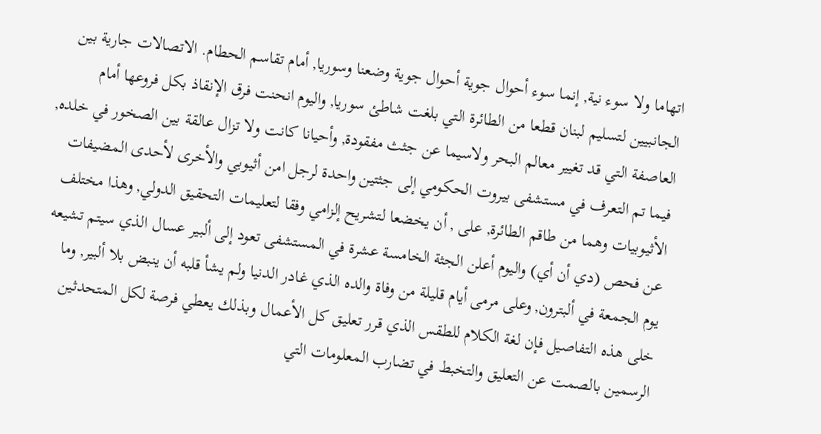اتهاما ولا سوء نية, إنما سوء أحوال جوية أحوال جوية وضعنا وسوريا, أمام تقاسم الحطام. الاتصالات جارية بين الجانبيين لتسليم لبنان قطعا من الطائرة التي بلغت شاطئ سوريا, واليوم انحنت فرق الإنقاذ بكل فروعها أمام العاصفة التي قد تغيير معالم البحر ولاسيما عن جثث مفقودة, وأحيانا كانت ولا تزال عالقة بين الصخور في خلده, فيما تم التعرف في مستشفى بيروت الحكومي إلى جثتين واحدة لرجل امن أثيوبي والأخرى لأحدى المضيفات الأثيوبيات وهما من طاقم الطائرة, على , أن يخضعا لتشريح إلزامي وفقا لتعليمات التحقيق الدولي, وهذا مختلف عن فحص (دي أن أي) واليوم أعلن الجثة الخامسة عشرة في المستشفى تعود إلى ألبير عسال الذي سيتم تشيعه يوم الجمعة في ألبترون, وعلى مرمى أيام قليلة من وفاة والده الذي غادر الدنيا ولم يشأ قلبه أن ينبض بلا ألبير, وما خلى هذه التفاصيل فإن لغة الكلام للطقس الذي قرر تعليق كل الأعمال وبذلك يعطي فرصة لكل المتحدثين الرسمين بالصمت عن التعليق والتخبط في تضارب المعلومات التي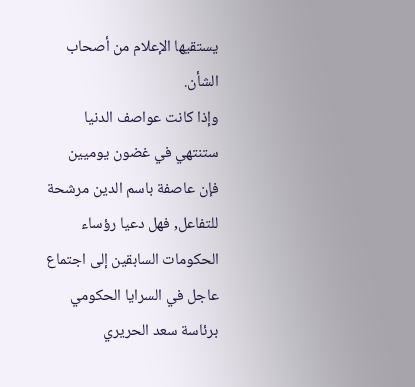يستقيها الإعلام من أصحاب الشأن.
وإذا كانت عواصف الدنيا ستنتهي في غضون يوميين فإن عاصفة باسم الدين مرشحة للتفاعل, فهل دعيا رؤساء الحكومات السابقين إلى اجتماع عاجل في السرايا الحكومي برئاسة سعد الحريري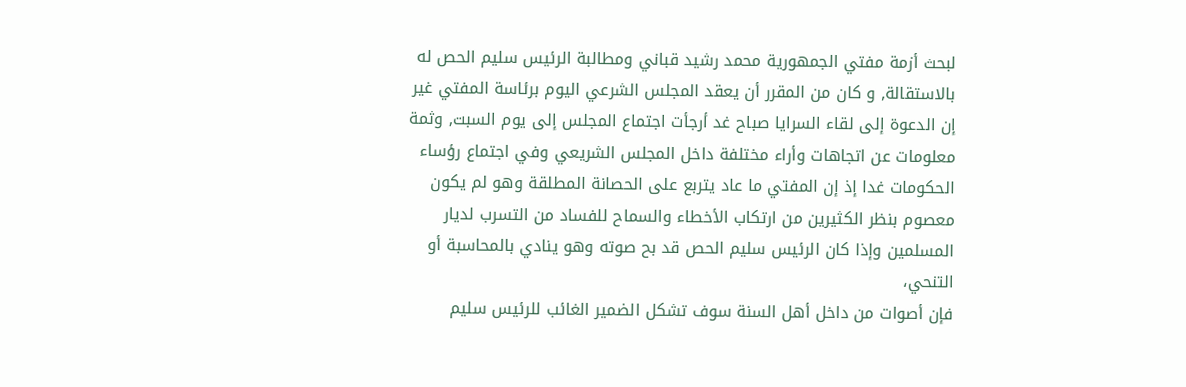لبحث أزمة مفتي الجمهورية محمد رشيد قباني ومطالبة الرئيس سليم الحص له بالاستقالة, و كان من المقرر أن يعقد المجلس الشرعي اليوم برئاسة المفتي غير إن الدعوة إلى لقاء السرايا صباح غد أرجأت اجتماع المجلس إلى يوم السبت, وثمة معلومات عن اتجاهات وأراء مختلفة داخل المجلس الشريعي وفي اجتماع رؤساء الحكومات غدا إذ إن المفتي ما عاد يتربع على الحصانة المطلقة وهو لم يكون معصوم بنظر الكثيرين من ارتكاب الأخطاء والسماح للفساد من التسرب لديار المسلمين وإذا كان الرئيس سليم الحص قد بح صوته وهو ينادي بالمحاسبة أو التنحي،
فإن أصوات من داخل أهل السنة سوف تشكل الضمير الغائب للرئيس سليم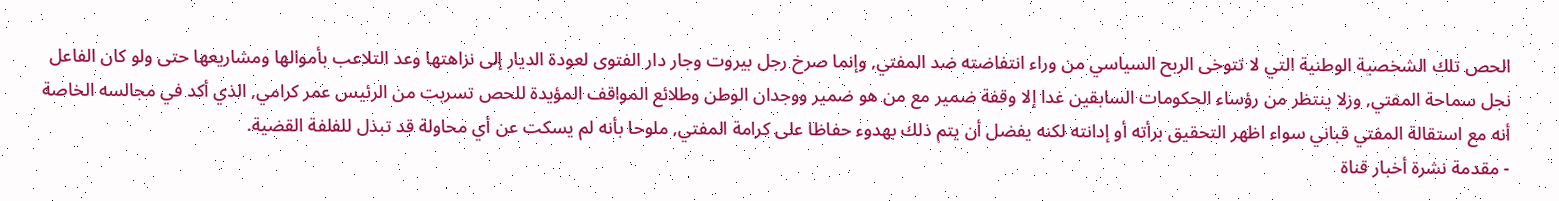الحص تلك الشخصية الوطنية التي لا تتوخى الربح السياسي من وراء انتفاضته ضد المفتي, وإنما صرخ رجل بيروت وجار دار الفتوى لعودة الديار إلى نزاهتها وعد التلاعب بأموالها ومشاريعها حتى ولو كان الفاعل نجل سماحة المفتي, وزلا ينتظر من رؤساء الحكومات السابقين غدا إلا وقفة ضمير مع من هو ضمير ووجدان الوطن وطلائع المواقف المؤيدة للحص تسربت من الرئيس عمر كرامي, الذي أكد في مجالسه الخاصة أنه مع استقالة المفتي قباني سواء اظهر التحقيق برأته أو إدانته لكنه يفضل أن يتم ذلك بهدوء حفاظا على كرامة المفتي, ملوحا بأنه لم يسكت عن أي محاولة قد تبذل للفلفة القضية.
- مقدمة نشرة أخبار قناة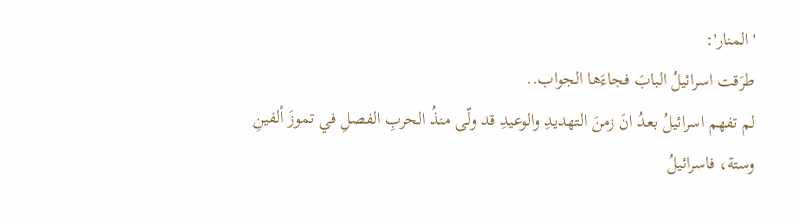'المنار':
طرَقت اسرائيلُ البابَ فجاءَها الجواب..
لم تفهم اسرائيلُ بعدُ انَ زمنَ التهديدِ والوعيدِ قد ولّى منذُ الحربِ الفصلِ في تموزَ ألفينِ وستة، فاسرائيلُ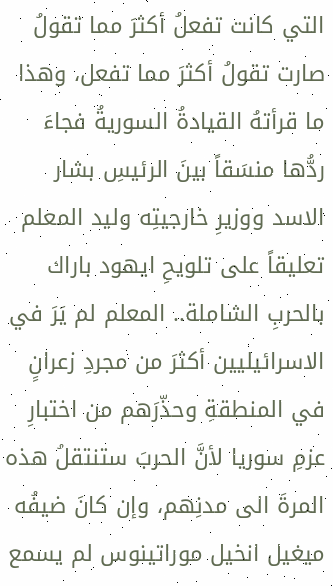التي كانت تفعلُ أكثرَ مما تقولُ صارت تقولُ أكثرَ مما تفعل، وهذا ما قرأتهُ القيادةُ السوريةُ فجاءَ ردُّها منسَقاً بينَ الرئيسِ بشار الاسد ووزيرِ خارجيتِه وليد المعلم تعليقاً على تلويحِ ايهود باراك بالحربِ الشاملة.. المعلم لم يَرَ في الاسرائيليين أكثرَ من مجردِ زعرانٍ في المنطقةِ وحذّرَهم من اختبارِ عزمِ سوريا لأنَّ الحربَ ستنتقلُ هذه المرةَ الى مدنِهم، وإن كانَ ضيفُه ميغيل انخيل موراتينوس لم يسمع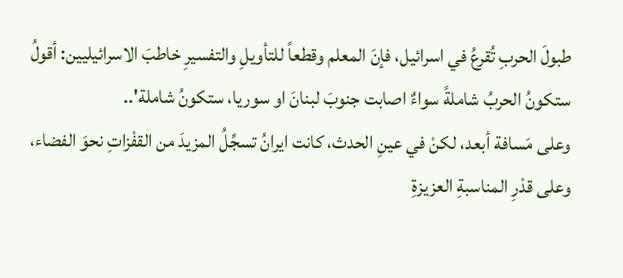طبولَ الحربِ تُقرعُ في اسرائيل، فإنَ المعلم وقطعاً للتأويلِ والتفسيرِ خاطبَ الاسرائيليين: أقولُ ستكونُ الحربُ شاملةً سواءٌ اصابت جنوبَ لبنانَ او سوريا، ستكونُ شاملة'..
وعلى مَسافة أبعد، لكنْ في عينِ الحدث، كانت ايرانُ تسجِّلُ المزيدَ من القفْزاتِ نحوَ الفضاء، وعلى قدْرِ المناسبةِ العزيزةِ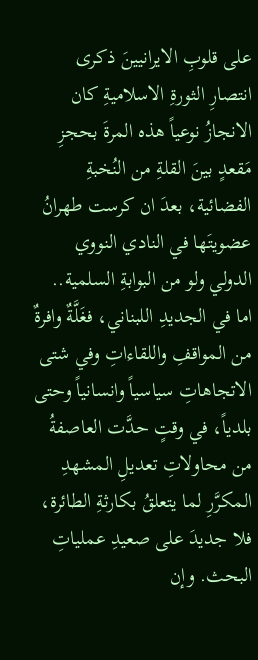على قلوبِ الايرانيينَ ذكرى انتصارِ الثورةِ الاسلاميةِ كان الانجازُ نوعياً هذه المرةَ بحجزِ مَقعدٍ بينَ القلةِ من النُخبةِ الفضائية، بعدَ ان كرست طهرانُ عضويتَها في النادي النووي الدولي ولو من البوابةِ السلمية..
اما في الجديدِ اللبناني، فغَلَّةٌ وافرةٌ من المواقفِ واللقاءاتِ وفي شتى الاتجاهاتِ سياسياً وانسانياً وحتى بلدياً، في وقتٍ حدَّت العاصفةُ من محاولاتِ تعديلِ المشهدِ المكرَّرِ لما يتعلقُ بكارثةِ الطائرة، فلا جديدَ على صعيدِ عملياتِ البحث. وإن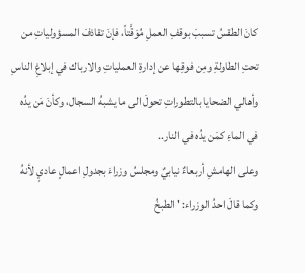كانَ الطقسُ تسببَ بوقفِ العملِ مُوَقَّتاً، فإنَ تقاذفَ المسؤولياتِ من تحتِ الطاولةِ ومِن فوقِها عن إدارةِ العملياتِ والارباك في إبلاغِ الناسِ وأهالي الضحايا بالتطوراتِ تحولَ الى ما يشبهُ السجال، وكأنَ مَن يدُه في الماءِ كمَن يدُه في النار..
وعلى الهامشِ أربعاءٌ نيابيٌ ومجلسُ وزراءَ بجدولِ اعمالٍ عاديٍ لأنهُ وكما قالَ احدُ الوزراء: ' الطبخُ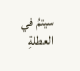سيتمُ في العطلةِ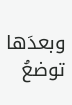وبعدَها توضعُ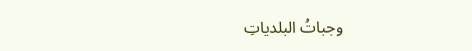وجباتُ البلدياتِ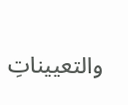والتعييناتِ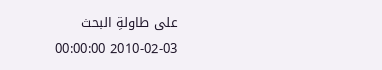على طاولةِ البحث
2010-02-03 00:00:00